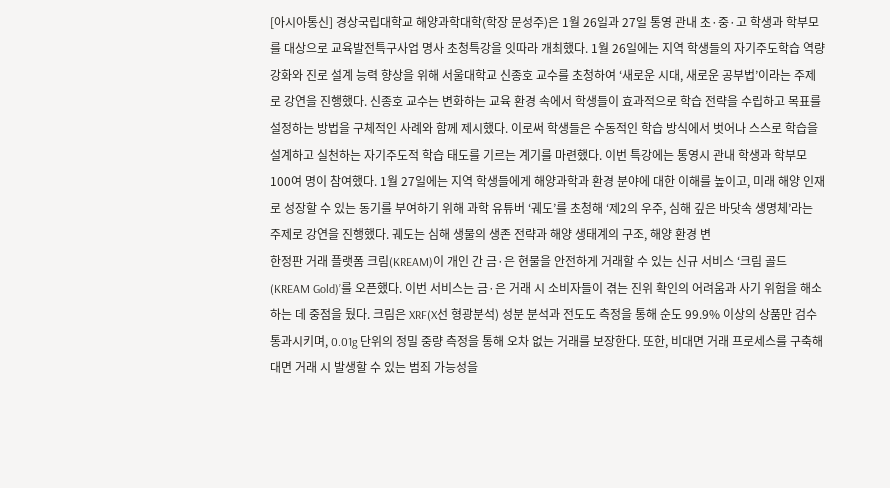[아시아통신] 경상국립대학교 해양과학대학(학장 문성주)은 1월 26일과 27일 통영 관내 초·중·고 학생과 학부모를 대상으로 교육발전특구사업 명사 초청특강을 잇따라 개최했다. 1월 26일에는 지역 학생들의 자기주도학습 역량 강화와 진로 설계 능력 향상을 위해 서울대학교 신종호 교수를 초청하여 ‘새로운 시대, 새로운 공부법’이라는 주제로 강연을 진행했다. 신종호 교수는 변화하는 교육 환경 속에서 학생들이 효과적으로 학습 전략을 수립하고 목표를 설정하는 방법을 구체적인 사례와 함께 제시했다. 이로써 학생들은 수동적인 학습 방식에서 벗어나 스스로 학습을 설계하고 실천하는 자기주도적 학습 태도를 기르는 계기를 마련했다. 이번 특강에는 통영시 관내 학생과 학부모 100여 명이 참여했다. 1월 27일에는 지역 학생들에게 해양과학과 환경 분야에 대한 이해를 높이고, 미래 해양 인재로 성장할 수 있는 동기를 부여하기 위해 과학 유튜버 ‘궤도’를 초청해 ‘제2의 우주, 심해 깊은 바닷속 생명체’라는 주제로 강연을 진행했다. 궤도는 심해 생물의 생존 전략과 해양 생태계의 구조, 해양 환경 변
한정판 거래 플랫폼 크림(KREAM)이 개인 간 금·은 현물을 안전하게 거래할 수 있는 신규 서비스 ‘크림 골드(KREAM Gold)’를 오픈했다. 이번 서비스는 금·은 거래 시 소비자들이 겪는 진위 확인의 어려움과 사기 위험을 해소하는 데 중점을 뒀다. 크림은 XRF(X선 형광분석) 성분 분석과 전도도 측정을 통해 순도 99.9% 이상의 상품만 검수 통과시키며, 0.01g 단위의 정밀 중량 측정을 통해 오차 없는 거래를 보장한다. 또한, 비대면 거래 프로세스를 구축해 대면 거래 시 발생할 수 있는 범죄 가능성을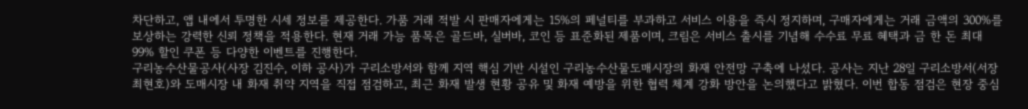차단하고, 앱 내에서 투명한 시세 정보를 제공한다. 가품 거래 적발 시 판매자에게는 15%의 페널티를 부과하고 서비스 이용을 즉시 정지하며, 구매자에게는 거래 금액의 300%를 보상하는 강력한 신뢰 정책을 적용한다. 현재 거래 가능 품목은 골드바, 실버바, 코인 등 표준화된 제품이며, 크림은 서비스 출시를 기념해 수수료 무료 혜택과 금 한 돈 최대 99% 할인 쿠폰 등 다양한 이벤트를 진행한다.
구리농수산물공사(사장 김진수, 이하 공사)가 구리소방서와 함께 지역 핵심 기반 시설인 구리농수산물도매시장의 화재 안전망 구축에 나섰다. 공사는 지난 28일 구리소방서(서장 최현호)와 도매시장 내 화재 취약 지역을 직접 점검하고, 최근 화재 발생 현황 공유 및 화재 예방을 위한 협력 체계 강화 방안을 논의했다고 밝혔다. 이번 합동 점검은 현장 중심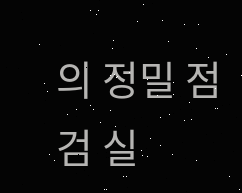의 정밀 점검 실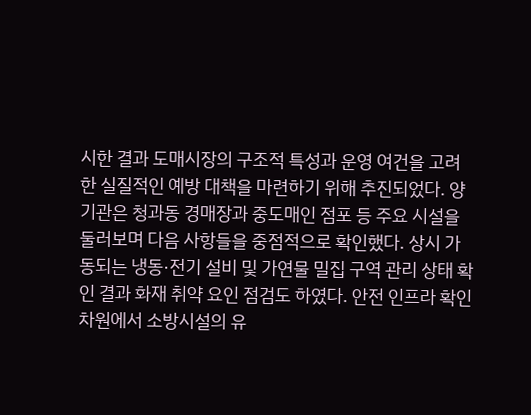시한 결과 도매시장의 구조적 특성과 운영 여건을 고려한 실질적인 예방 대책을 마련하기 위해 추진되었다. 양 기관은 청과동 경매장과 중도매인 점포 등 주요 시설을 둘러보며 다음 사항들을 중점적으로 확인했다. 상시 가동되는 냉동·전기 설비 및 가연물 밀집 구역 관리 상태 확인 결과 화재 취약 요인 점검도 하였다. 안전 인프라 확인차원에서 소방시설의 유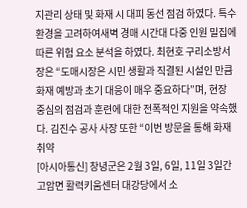지관리 상태 및 화재 시 대피 동선 점검 하였다. 특수 환경을 고려하여새벽 경매 시간대 다중 인원 밀집에 따른 위험 요소 분석을 하였다. 최현호 구리소방서장은 “도매시장은 시민 생활과 직결된 시설인 만큼 화재 예방과 초기 대응이 매우 중요하다”며, 현장 중심의 점검과 훈련에 대한 전폭적인 지원을 약속했다. 김진수 공사 사장 또한 “이번 방문을 통해 화재 취약
[아시아통신] 창녕군은 2월 3일, 6일, 11일 3일간 고암면 활력키움센터 대강당에서 소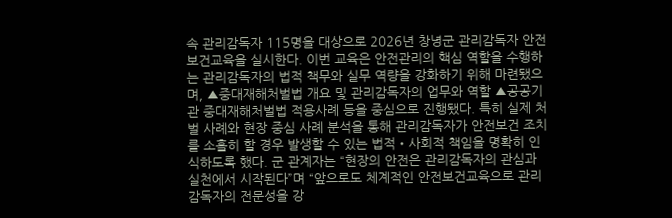속 관리감독자 115명을 대상으로 2026년 창녕군 관리감독자 안전보건교육을 실시한다. 이번 교육은 안전관리의 핵심 역할을 수행하는 관리감독자의 법적 책무와 실무 역량을 강화하기 위해 마련됐으며, ▲중대재해처벌법 개요 및 관리감독자의 업무와 역할 ▲공공기관 중대재해처벌법 적용사례 등을 중심으로 진행됐다. 특히 실제 처벌 사례와 현장 중심 사례 분석을 통해 관리감독자가 안전보건 조치를 소홀히 할 경우 발생할 수 있는 법적‧사회적 책임을 명확히 인식하도록 했다. 군 관계자는 “현장의 안전은 관리감독자의 관심과 실천에서 시작된다”며 “앞으로도 체계적인 안전보건교육으로 관리감독자의 전문성을 강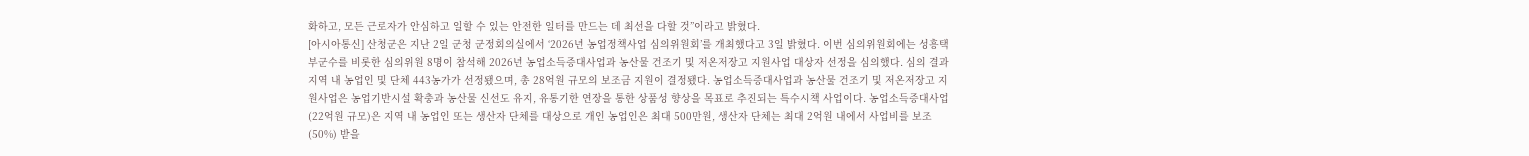화하고, 모든 근로자가 안심하고 일할 수 있는 안전한 일터를 만드는 데 최선을 다할 것”이라고 밝혔다.
[아시아통신] 산청군은 지난 2일 군청 군정회의실에서 ‘2026년 농업정책사업 심의위원회’를 개최했다고 3일 밝혔다. 이번 심의위원회에는 성흥택 부군수를 비롯한 심의위원 8명이 참석해 2026년 농업소득증대사업과 농산물 건조기 및 저온저장고 지원사업 대상자 선정을 심의했다. 심의 결과 지역 내 농업인 및 단체 443농가가 선정됐으며, 총 28억원 규모의 보조금 지원이 결정됐다. 농업소득증대사업과 농산물 건조기 및 저온저장고 지원사업은 농업기반시설 확충과 농산물 신선도 유지, 유통기한 연장을 통한 상품성 향상을 목표로 추진되는 특수시책 사업이다. 농업소득증대사업(22억원 규모)은 지역 내 농업인 또는 생산자 단체를 대상으로 개인 농업인은 최대 500만원, 생산자 단체는 최대 2억원 내에서 사업비를 보조(50%) 받을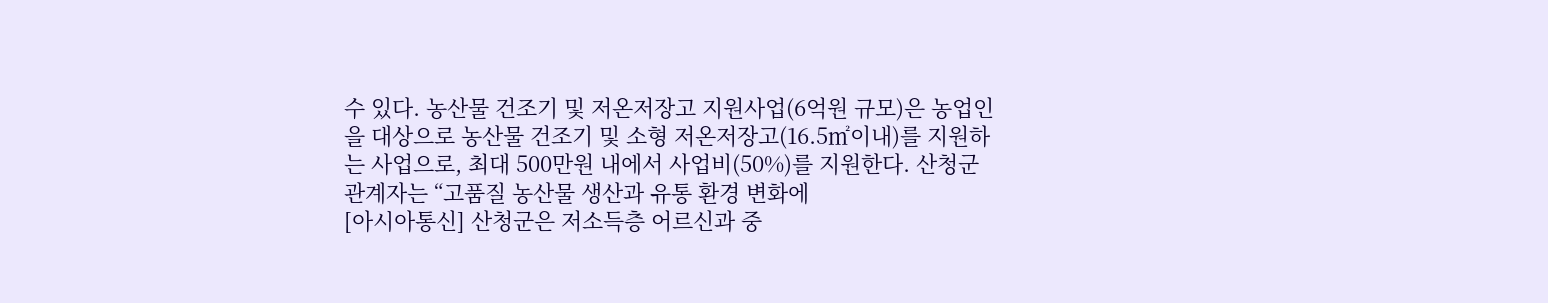수 있다. 농산물 건조기 및 저온저장고 지원사업(6억원 규모)은 농업인을 대상으로 농산물 건조기 및 소형 저온저장고(16.5㎡이내)를 지원하는 사업으로, 최대 500만원 내에서 사업비(50%)를 지원한다. 산청군 관계자는 “고품질 농산물 생산과 유통 환경 변화에
[아시아통신] 산청군은 저소득층 어르신과 중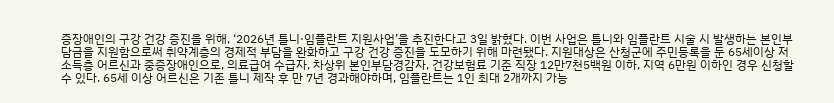증장애인의 구강 건강 증진을 위해, ‘2026년 틀니·임플란트 지원사업’을 추진한다고 3일 밝혔다. 이번 사업은 틀니와 임플란트 시술 시 발생하는 본인부담금을 지원함으로써 취약계층의 경제적 부담을 완화하고 구강 건강 증진을 도모하기 위해 마련됐다. 지원대상은 산청군에 주민등록을 둔 65세이상 저소득층 어르신과 중증장애인으로, 의료급여 수급자, 차상위 본인부담경감자, 건강보험료 기준 직장 12만7천5백원 이하, 지역 6만원 이하인 경우 신청할 수 있다. 65세 이상 어르신은 기존 틀니 제작 후 만 7년 경과해야하며, 임플란트는 1인 최대 2개까지 가능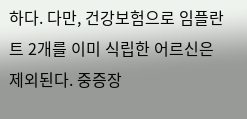하다. 다만, 건강보험으로 임플란트 2개를 이미 식립한 어르신은 제외된다. 중증장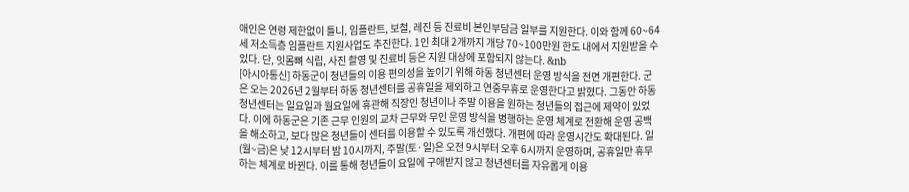애인은 연령 제한없이 틀니, 임플란트, 보철, 레진 등 진료비 본인부담금 일부를 지원한다. 이와 함께 60~64세 저소득층 임플란트 지원사업도 추진한다. 1인 최대 2개까지 개당 70~100만원 한도 내에서 지원받을 수 있다. 단, 잇몸뼈 식립, 사진 촬영 및 진료비 등은 지원 대상에 포함되지 않는다. &nb
[아시아통신] 하동군이 청년들의 이용 편의성을 높이기 위해 하동 청년센터 운영 방식을 전면 개편한다. 군은 오는 2026년 2월부터 하동 청년센터를 공휴일을 제외하고 연중무휴로 운영한다고 밝혔다. 그동안 하동 청년센터는 일요일과 월요일에 휴관해 직장인 청년이나 주말 이용을 원하는 청년들의 접근에 제약이 있었다. 이에 하동군은 기존 근무 인원의 교차 근무와 무인 운영 방식을 병행하는 운영 체계로 전환해 운영 공백을 해소하고, 보다 많은 청년들이 센터를 이용할 수 있도록 개선했다. 개편에 따라 운영시간도 확대된다. 일(월~금)은 낮 12시부터 밤 10시까지, 주말(토·일)은 오전 9시부터 오후 6시까지 운영하며, 공휴일만 휴무하는 체계로 바뀐다. 이를 통해 청년들이 요일에 구애받지 않고 청년센터를 자유롭게 이용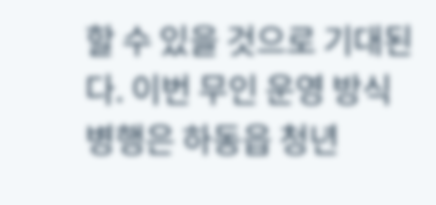할 수 있을 것으로 기대된다. 이번 무인 운영 방식 병행은 하동읍 청년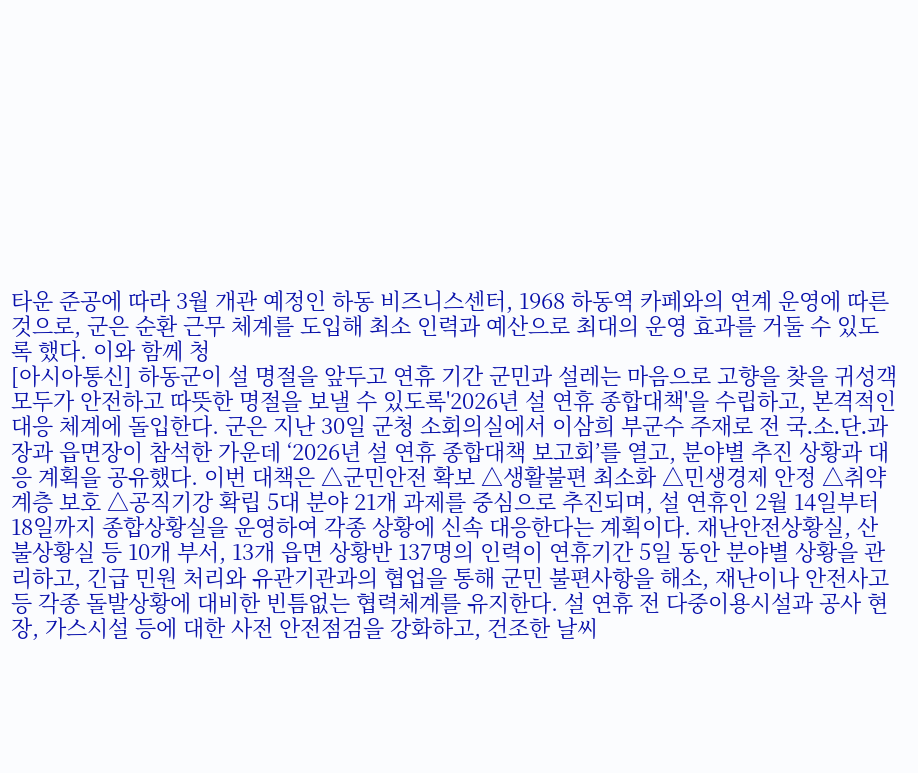타운 준공에 따라 3월 개관 예정인 하동 비즈니스센터, 1968 하동역 카페와의 연계 운영에 따른 것으로, 군은 순환 근무 체계를 도입해 최소 인력과 예산으로 최대의 운영 효과를 거둘 수 있도록 했다. 이와 함께 청
[아시아통신] 하동군이 설 명절을 앞두고 연휴 기간 군민과 설레는 마음으로 고향을 찾을 귀성객 모두가 안전하고 따뜻한 명절을 보낼 수 있도록'2026년 설 연휴 종합대책'을 수립하고, 본격적인 대응 체계에 돌입한다. 군은 지난 30일 군청 소회의실에서 이삼희 부군수 주재로 전 국․소․단․과장과 읍면장이 참석한 가운데 ‘2026년 설 연휴 종합대책 보고회’를 열고, 분야별 추진 상황과 대응 계획을 공유했다. 이번 대책은 △군민안전 확보 △생활불편 최소화 △민생경제 안정 △취약계층 보호 △공직기강 확립 5대 분야 21개 과제를 중심으로 추진되며, 설 연휴인 2월 14일부터 18일까지 종합상황실을 운영하여 각종 상황에 신속 대응한다는 계획이다. 재난안전상황실, 산불상황실 등 10개 부서, 13개 읍면 상황반 137명의 인력이 연휴기간 5일 동안 분야별 상황을 관리하고, 긴급 민원 처리와 유관기관과의 협업을 통해 군민 불편사항을 해소, 재난이나 안전사고 등 각종 돌발상황에 대비한 빈틈없는 협력체계를 유지한다. 설 연휴 전 다중이용시설과 공사 현장, 가스시설 등에 대한 사전 안전점검을 강화하고, 건조한 날씨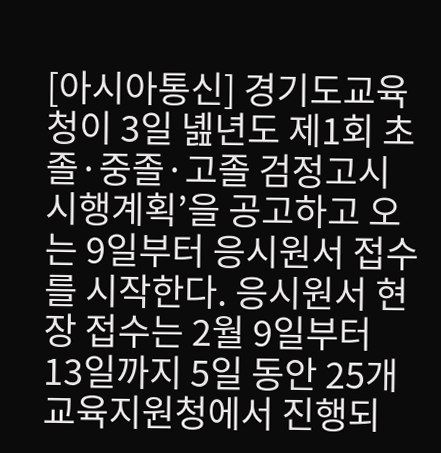[아시아통신] 경기도교육청이 3일 녪년도 제1회 초졸·중졸·고졸 검정고시 시행계획’을 공고하고 오는 9일부터 응시원서 접수를 시작한다. 응시원서 현장 접수는 2월 9일부터 13일까지 5일 동안 25개 교육지원청에서 진행되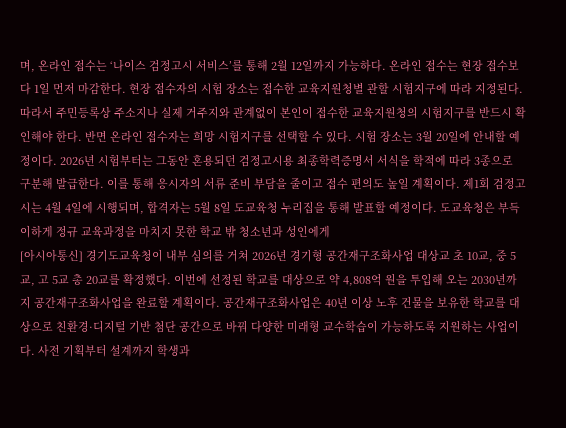며, 온라인 접수는 ‘나이스 검정고시 서비스’를 통해 2월 12일까지 가능하다. 온라인 접수는 현장 접수보다 1일 먼저 마감한다. 현장 접수자의 시험 장소는 접수한 교육지원청별 관할 시험지구에 따라 지정된다. 따라서 주민등록상 주소지나 실제 거주지와 관계없이 본인이 접수한 교육지원청의 시험지구를 반드시 확인해야 한다. 반면 온라인 접수자는 희망 시험지구를 선택할 수 있다. 시험 장소는 3월 20일에 안내할 예정이다. 2026년 시험부터는 그동안 혼용되던 검정고시용 최종학력증명서 서식을 학적에 따라 3종으로 구분해 발급한다. 이를 통해 응시자의 서류 준비 부담을 줄이고 접수 편의도 높일 계획이다. 제1회 검정고시는 4월 4일에 시행되며, 합격자는 5월 8일 도교육청 누리집을 통해 발표할 예정이다. 도교육청은 부득이하게 정규 교육과정을 마치지 못한 학교 밖 청소년과 성인에게
[아시아통신] 경기도교육청이 내부 심의를 거쳐 2026년 경기형 공간재구조화사업 대상교 초 10교, 중 5교, 고 5교 총 20교를 확정했다. 이번에 선정된 학교를 대상으로 약 4,808억 원을 투입해 오는 2030년까지 공간재구조화사업을 완료할 계획이다. 공간재구조화사업은 40년 이상 노후 건물을 보유한 학교를 대상으로 친환경·디지털 기반 첨단 공간으로 바꿔 다양한 미래형 교수학습이 가능하도록 지원하는 사업이다. 사전 기획부터 설계까지 학생과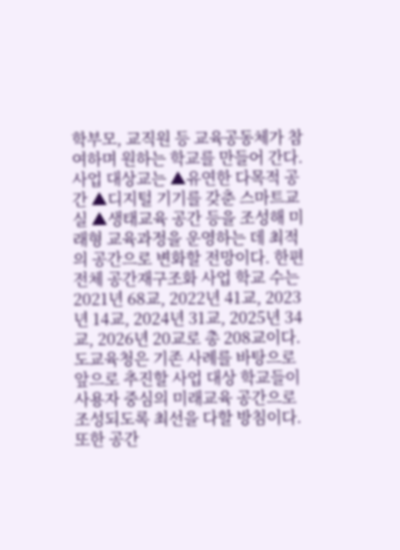학부모, 교직원 등 교육공동체가 참여하며 원하는 학교를 만들어 간다. 사업 대상교는 ▲유연한 다목적 공간 ▲디지털 기기를 갖춘 스마트교실 ▲생태교육 공간 등을 조성해 미래형 교육과정을 운영하는 데 최적의 공간으로 변화할 전망이다. 한편 전체 공간재구조화 사업 학교 수는 2021년 68교, 2022년 41교, 2023년 14교, 2024년 31교, 2025년 34교, 2026년 20교로 총 208교이다. 도교육청은 기존 사례를 바탕으로 앞으로 추진할 사업 대상 학교들이 사용자 중심의 미래교육 공간으로 조성되도록 최선을 다할 방침이다. 또한 공간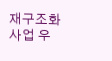재구조화 사업 우